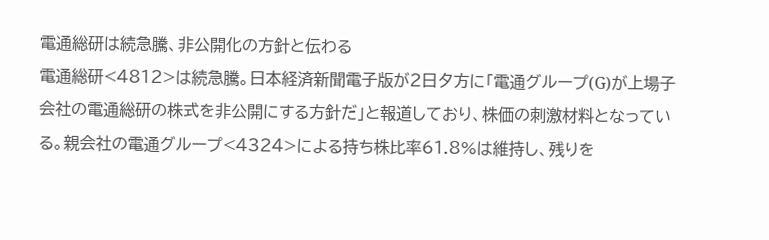電通総研は続急騰、非公開化の方針と伝わる
電通総研<4812>は続急騰。日本経済新聞電子版が2日夕方に「電通グループ(G)が上場子会社の電通総研の株式を非公開にする方針だ」と報道しており、株価の刺激材料となっている。親会社の電通グループ<4324>による持ち株比率61.8%は維持し、残りを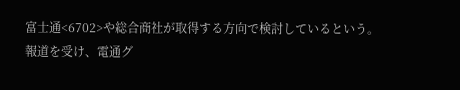富士通<6702>や総合商社が取得する方向で検討しているという。
報道を受け、電通グ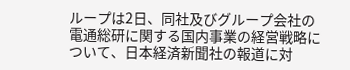ループは2日、同社及びグループ会社の電通総研に関する国内事業の経営戦略について、日本経済新聞社の報道に対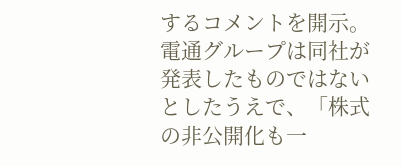するコメントを開示。電通グループは同社が発表したものではないとしたうえで、「株式の非公開化も一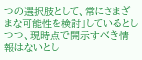つの選択肢として、常にさまざまな可能性を検討」しているとしつつ、現時点で開示すべき情報はないとし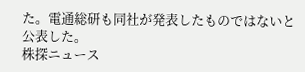た。電通総研も同社が発表したものではないと公表した。
株探ニュース